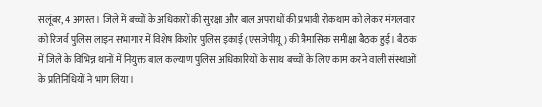सलूंबर, 4 अगस्त। जिले में बच्चों के अधिकारों की सुरक्षा और बाल अपराधों की प्रभावी रोकथाम को लेकर मंगलवार को रिजर्व पुलिस लाइन सभागार में विशेष किशोर पुलिस इकाई (एसजेपीयू) की त्रैमासिक समीक्षा बैठक हुई। बैठक में जिले के विभिन्न थानों में नियुक्त बाल कल्याण पुलिस अधिकारियों के साथ बच्चों के लिए काम करने वाली संस्थाओं के प्रतिनिधियों ने भाग लिया।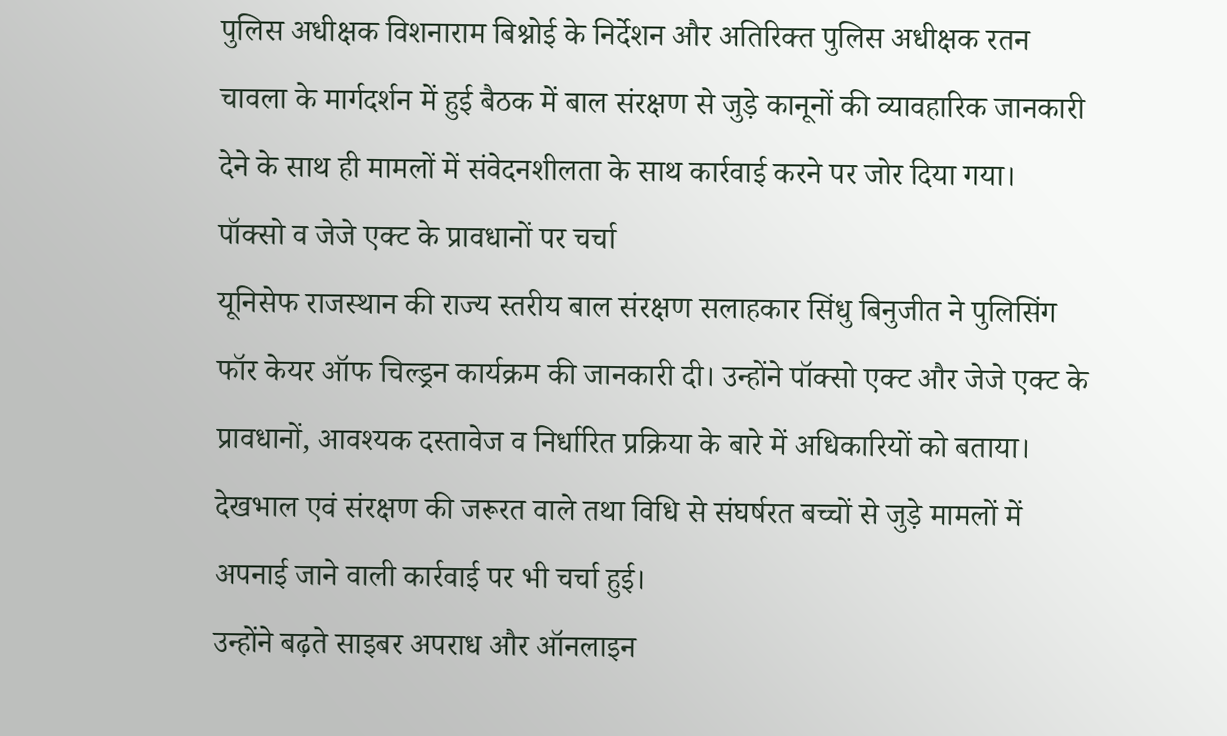पुलिस अधीक्षक विशनाराम बिश्नोई के निर्देशन और अतिरिक्त पुलिस अधीक्षक रतन चावला के मार्गदर्शन में हुई बैठक में बाल संरक्षण से जुड़े कानूनों की व्यावहारिक जानकारी देने के साथ ही मामलों में संवेदनशीलता के साथ कार्रवाई करने पर जोर दिया गया।
पॉक्सो व जेजे एक्ट के प्रावधानों पर चर्चा
यूनिसेफ राजस्थान की राज्य स्तरीय बाल संरक्षण सलाहकार सिंधु बिनुजीत ने पुलिसिंग फॉर केयर ऑफ चिल्ड्रन कार्यक्रम की जानकारी दी। उन्होंने पॉक्सो एक्ट और जेजे एक्ट के प्रावधानों, आवश्यक दस्तावेज व निर्धारित प्रक्रिया के बारे में अधिकारियों को बताया। देखभाल एवं संरक्षण की जरूरत वाले तथा विधि से संघर्षरत बच्चों से जुड़े मामलों में अपनाई जाने वाली कार्रवाई पर भी चर्चा हुई।
उन्होंने बढ़ते साइबर अपराध और ऑनलाइन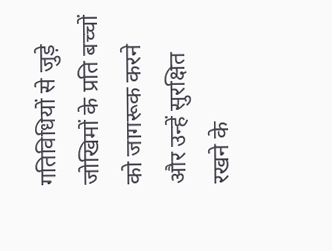गतिविधियों से जुड़े जोखिमों के प्रति बच्चों को जागरूक करने और उन्हें सुरक्षित रखने के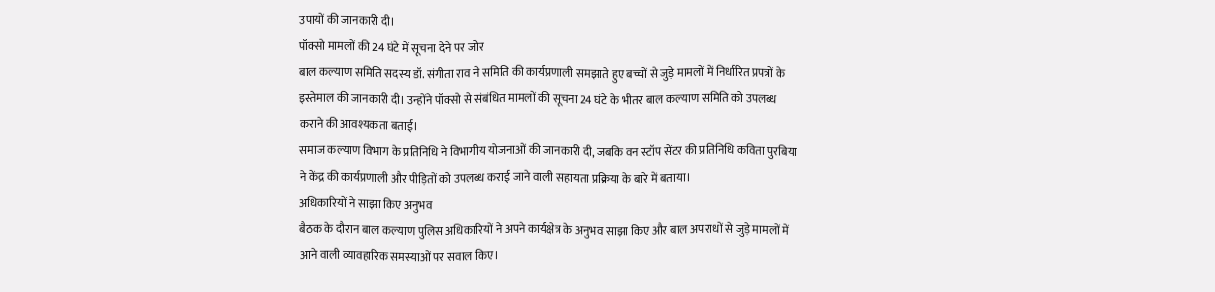उपायों की जानकारी दी।
पॉक्सो मामलों की 24 घंटे में सूचना देने पर जोर
बाल कल्याण समिति सदस्य डॉ. संगीता राव ने समिति की कार्यप्रणाली समझाते हुए बच्चों से जुड़े मामलों में निर्धारित प्रपत्रों के इस्तेमाल की जानकारी दी। उन्होंने पॉक्सो से संबंधित मामलों की सूचना 24 घंटे के भीतर बाल कल्याण समिति को उपलब्ध कराने की आवश्यकता बताई।
समाज कल्याण विभाग के प्रतिनिधि ने विभागीय योजनाओं की जानकारी दी, जबकि वन स्टॉप सेंटर की प्रतिनिधि कविता पुरबिया ने केंद्र की कार्यप्रणाली और पीड़ितों को उपलब्ध कराई जाने वाली सहायता प्रक्रिया के बारे में बताया।
अधिकारियों ने साझा किए अनुभव
बैठक के दौरान बाल कल्याण पुलिस अधिकारियों ने अपने कार्यक्षेत्र के अनुभव साझा किए और बाल अपराधों से जुड़े मामलों में आने वाली व्यावहारिक समस्याओं पर सवाल किए।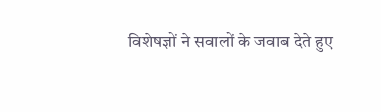विशेषज्ञों ने सवालों के जवाब देते हुए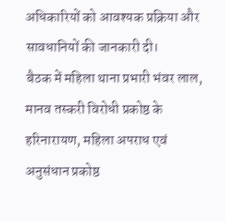अधिकारियों को आवश्यक प्रक्रिया और सावधानियों की जानकारी दी।
बैठक में महिला थाना प्रभारी भंवर लाल, मानव तस्करी विरोधी प्रकोष्ठ के हरिनारायण, महिला अपराध एवं अनुसंधान प्रकोष्ठ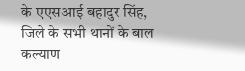के एएसआई बहादुर सिंह, जिले के सभी थानों के बाल कल्याण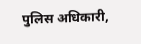पुलिस अधिकारी,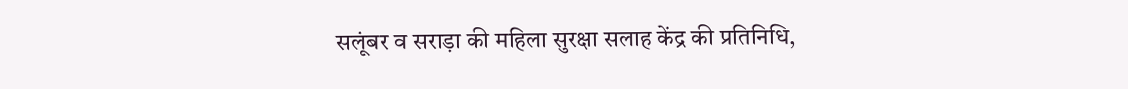सलूंबर व सराड़ा की महिला सुरक्षा सलाह केंद्र की प्रतिनिधि,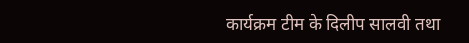कार्यक्रम टीम के दिलीप सालवी तथा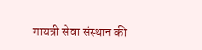गायत्री सेवा संस्थान की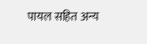पायल सहित अन्य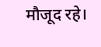मौजूद रहे।